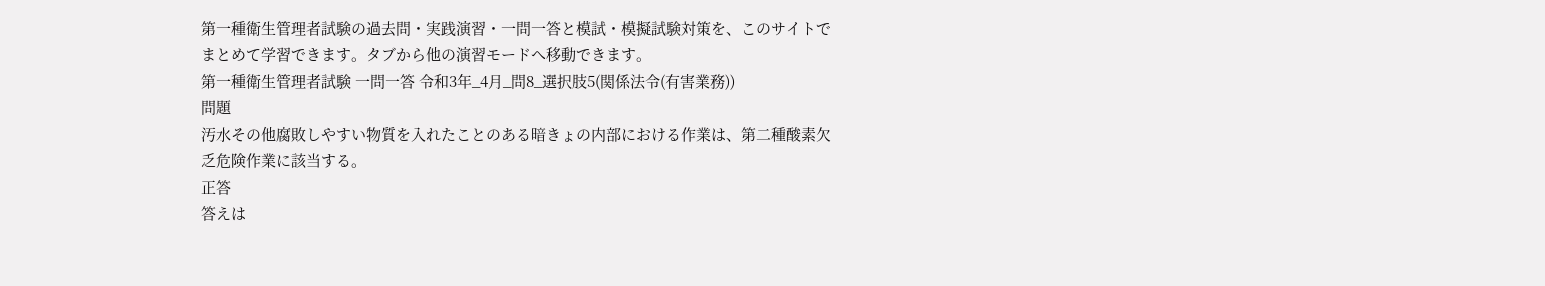第一種衛生管理者試験の過去問・実践演習・一問一答と模試・模擬試験対策を、このサイトでまとめて学習できます。タブから他の演習モードへ移動できます。
第一種衛生管理者試験 一問一答 令和3年_4月_問8_選択肢5(関係法令(有害業務))
問題
汚水その他腐敗しやすい物質を入れたことのある暗きょの内部における作業は、第二種酸素欠乏危険作業に該当する。
正答
答えは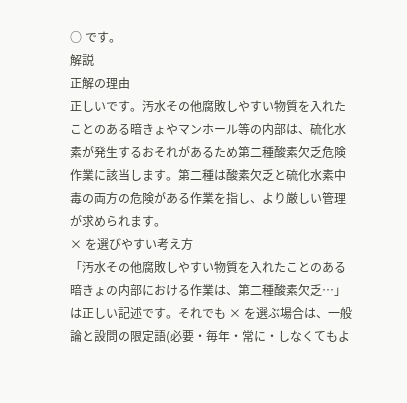○ です。
解説
正解の理由
正しいです。汚水その他腐敗しやすい物質を入れたことのある暗きょやマンホール等の内部は、硫化水素が発生するおそれがあるため第二種酸素欠乏危険作業に該当します。第二種は酸素欠乏と硫化水素中毒の両方の危険がある作業を指し、より厳しい管理が求められます。
× を選びやすい考え方
「汚水その他腐敗しやすい物質を入れたことのある暗きょの内部における作業は、第二種酸素欠乏…」は正しい記述です。それでも × を選ぶ場合は、一般論と設問の限定語(必要・毎年・常に・しなくてもよ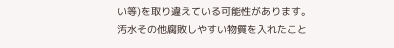い等)を取り違えている可能性があります。
汚水その他腐敗しやすい物質を入れたこと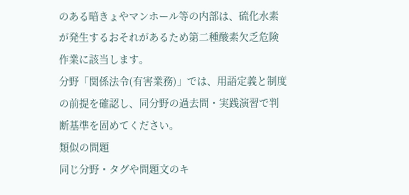のある暗きょやマンホール等の内部は、硫化水素が発生するおそれがあるため第二種酸素欠乏危険作業に該当します。
分野「関係法令(有害業務)」では、用語定義と制度の前提を確認し、同分野の過去問・実践演習で判断基準を固めてください。
類似の問題
同じ分野・タグや問題文のキ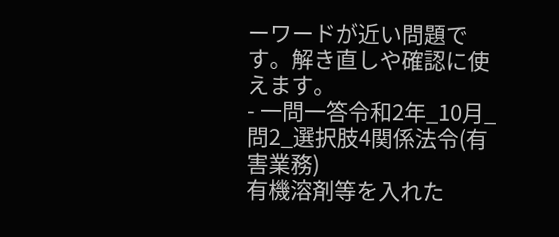ーワードが近い問題です。解き直しや確認に使えます。
- 一問一答令和2年_10月_問2_選択肢4関係法令(有害業務)
有機溶剤等を入れた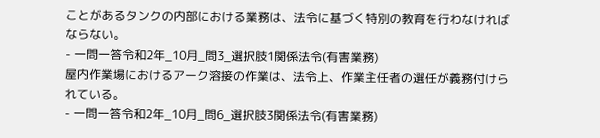ことがあるタンクの内部における業務は、法令に基づく特別の教育を行わなければならない。
- 一問一答令和2年_10月_問3_選択肢1関係法令(有害業務)
屋内作業場におけるアーク溶接の作業は、法令上、作業主任者の選任が義務付けられている。
- 一問一答令和2年_10月_問6_選択肢3関係法令(有害業務)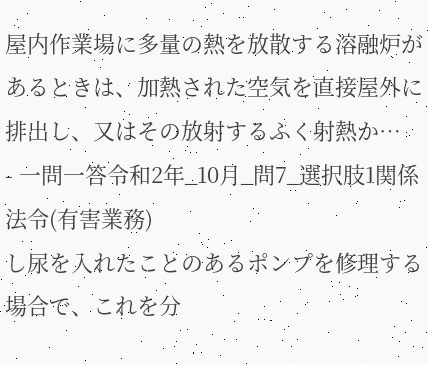屋内作業場に多量の熱を放散する溶融炉があるときは、加熱された空気を直接屋外に排出し、又はその放射するふく射熱か…
- 一問一答令和2年_10月_問7_選択肢1関係法令(有害業務)
し尿を入れたことのあるポンプを修理する場合で、これを分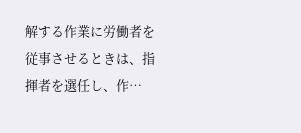解する作業に労働者を従事させるときは、指揮者を選任し、作…